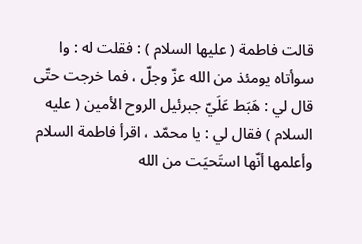قالت فاطمة ( عليها السلام ) : فقلت له : وا سوأتاه يومئذ من الله عزّ وجلّ ، فما خرجت حتّى قال لي : هَبَط عَلَيّ جبرئيل الروح الأمين ( عليه السلام ) فقال لي : يا محمّد ، اقرأ فاطمة السلام وأعلمها أنّها استَحيَت من الله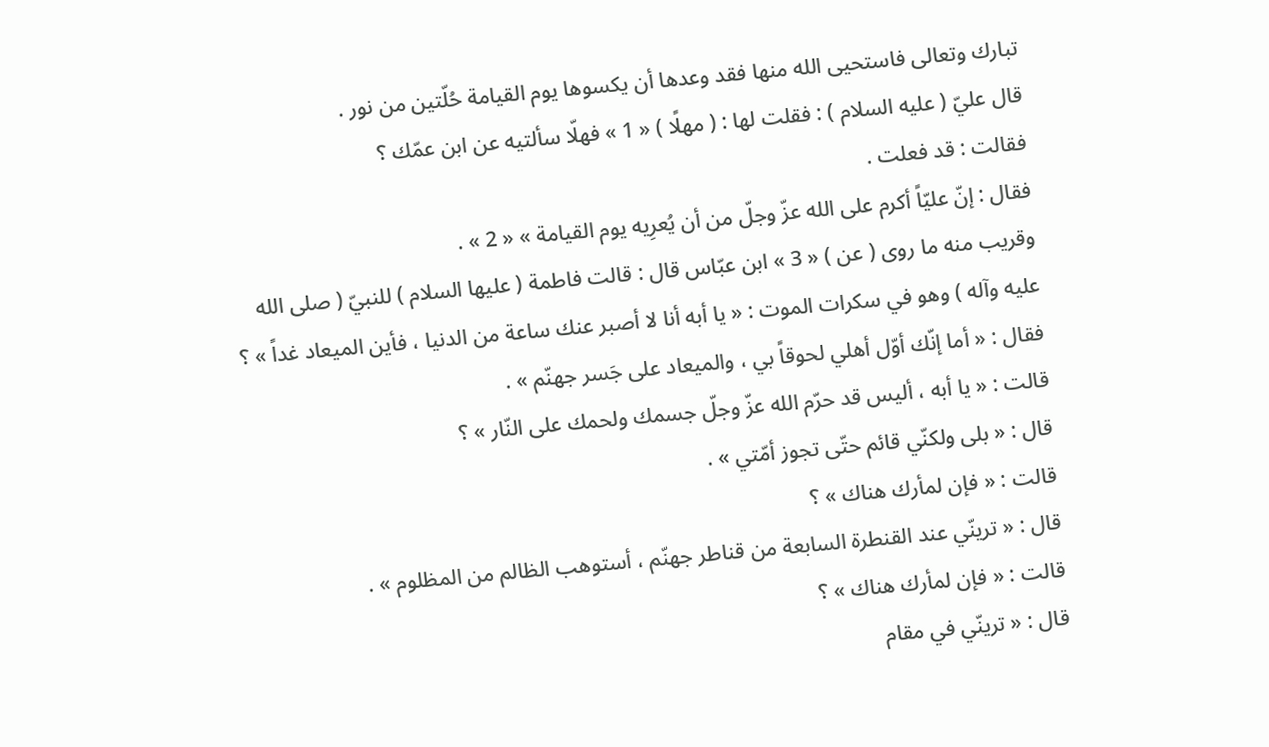تبارك وتعالى فاستحيى الله منها فقد وعدها أن يكسوها يوم القيامة حُلّتين من نور .
قال عليّ ( عليه السلام ) : فقلت لها : ( مهلًا ) « 1 » فهلّا سألتيه عن ابن عمّك ؟
فقالت : قد فعلت .
فقال : إنّ عليّاً أكرم على الله عزّ وجلّ من أن يُعرِيه يوم القيامة » « 2 » .
وقريب منه ما روى ( عن ) « 3 » ابن عبّاس قال : قالت فاطمة ( عليها السلام ) للنبيّ ( صلى الله عليه وآله ) وهو في سكرات الموت : « يا أبه أنا لا أصبر عنك ساعة من الدنيا ، فأين الميعاد غداً » ؟
فقال : « أما إنّك أوّل أهلي لحوقاً بي ، والميعاد على جَسر جهنّم » .
قالت : « يا أبه ، أليس قد حرّم الله عزّ وجلّ جسمك ولحمك على النّار » ؟
قال : « بلى ولكنّي قائم حتّى تجوز أمّتي » .
قالت : « فإن لمأرك هناك » ؟
قال : « ترينّي عند القنطرة السابعة من قناطر جهنّم ، أستوهب الظالم من المظلوم » .
قالت : « فإن لمأرك هناك » ؟
قال : « ترينّي في مقام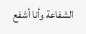الشفاعة وأنا أشفع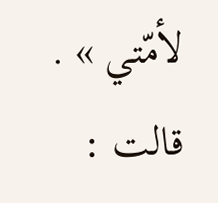لأمّتي » .
قالت :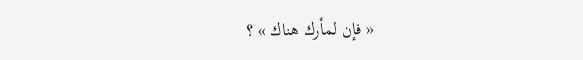« فإن لمأرك هناك » ؟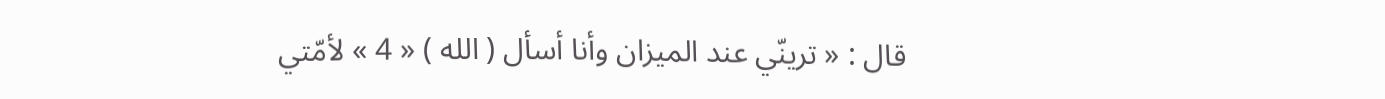قال : « ترينّي عند الميزان وأنا أسأل ( الله ) « 4 » لأمّتي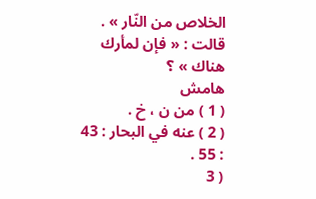الخلاص من النّار » .
قالت : « فإن لمأرك هناك » ؟
هامش
( 1 ) من ن ، خ .
( 2 ) عنه في البحار : 43 : 55 .
( 3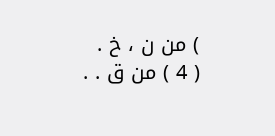) من ن ، خ .
( 4 ) من ق . .